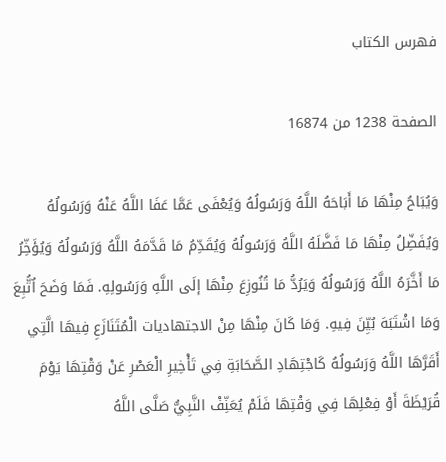فهرس الكتاب

الصفحة 1238 من 16874

وَيُبَاحُ مِنْهَا مَا أَبَاحَهُ اللَّهُ وَرَسُولُهُ وَيُعْفَى عَمَّا عَفَا اللَّهُ عَنْهُ وَرَسُولُهُ وَيُفَضِّلُ مِنْهَا مَا فَضَّلَهُ اللَّهُ وَرَسُولُهُ وَيُقَدِّمُ مَا قَدَّمَهُ اللَّهُ وَرَسُولُهُ وَيُؤَخِّرُ مَا أَخَّرَهُ اللَّهُ وَرَسُولُهُ وَيَرُدُّ مَا تُنُوزِعَ مِنْهَا إلَى اللَّهِ وَرَسُولِهِ. فَمَا وَضَحَ اُتُّبِعَ وَمَا اشْتَبَهَ بُيِّنَ فِيهِ. وَمَا كَانَ مِنْهَا مِنْ الاجتهاديات الْمُتَنَازَعِ فِيهَا الَّتِي أَقَرَّهَا اللَّهُ وَرَسُولُهُ كَاجْتِهَادِ الصَّحَابَةِ فِي تَأْخِيرِ الْعَصْرِ عَنْ وَقْتِهَا يَوْمَ قُرَيْظَةَ أَوْ فِعْلِهَا فِي وَقْتِهَا فَلَمْ يُعَنِّفْ النَّبِيُّ صَلَّى اللَّهُ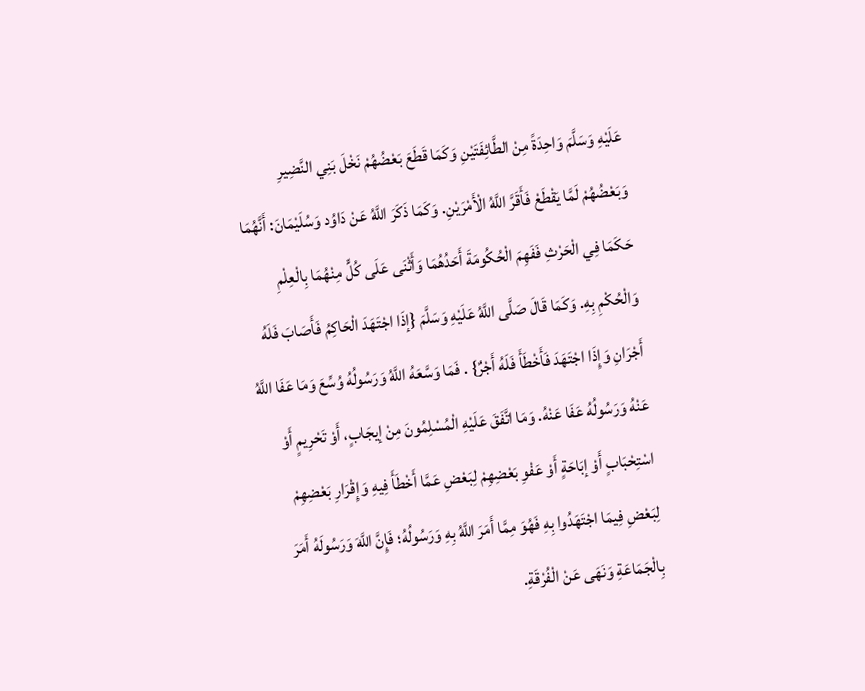عَلَيْهِ وَسَلَّمَ وَاحِدَةً مِنْ الطَّائِفَتَيْنِ وَكَمَا قَطَعَ بَعْضُهُمْ نَخْلَ بَنِي النَّضِيرِ وَبَعْضُهُمْ لَمَّا يَقْطَعْ فَأَقَرَّ اللَّهُ الْأَمْرَيْنِ. وَكَمَا ذَكَرَ اللَّهُ عَنْ دَاوُد وَسُلَيْمَانَ: أَنَّهُمَا حَكَمَا فِي الْحَرْثِ فَفَهِمَ الْحُكُومَةَ أَحَدُهُمَا وَأَثْنَى عَلَى كُلٍّ مِنْهُمَا بِالْعِلْمِ وَالْحُكْمِ بِهِ. وَكَمَا قَالَ صَلَّى اللَّهُ عَلَيْهِ وَسَلَّمَ {إذَا اجْتَهَدَ الْحَاكِمُ فَأَصَابَ فَلَهُ أَجْرَانِ وَإِذَا اجْتَهَدَ فَأَخْطَأَ فَلَهُ أَجْرٌ} . فَمَا وَسَّعَهُ اللَّهُ وَرَسُولُهُ وُسِّعَ وَمَا عَفَا اللَّهُ عَنْهُ وَرَسُولُهُ عَفَا عَنْهُ. وَمَا اتَّفَقَ عَلَيْهِ الْمُسْلِمُونَ مِنْ إيجَابٍ، أَوْ تَحْرِيمٍ أَوْ اسْتِحْبَابٍ أَوْ إبَاحَةٍ أَوْ عَفْوِ بَعْضِهِمْ لِبَعْضِ عَمَّا أَخْطَأَ فِيهِ وَإِقْرَارِ بَعْضِهِمْ لِبَعْضِ فِيمَا اجْتَهَدُوا بِهِ فَهُوَ مِمَّا أَمَرَ اللَّهُ بِهِ وَرَسُولُهُ؛ فَإِنَّ اللَّهَ وَرَسُولَهُ أَمَرَ بِالْجَمَاعَةِ وَنَهَى عَنْ الْفُرْقَةِ.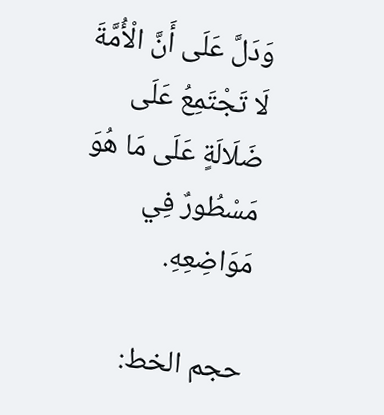وَدَلَّ عَلَى أَنَّ الْأُمَّةَ لَا تَجْتَمِعُ عَلَى ضَلَالَةٍ عَلَى مَا هُوَ مَسْطُورٌ فِي مَوَاضِعِهِ.

حجم الخط: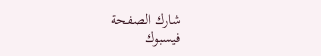شارك الصفحة
فيسبوك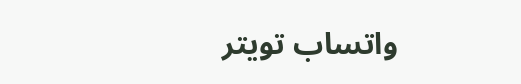واتساب تويتر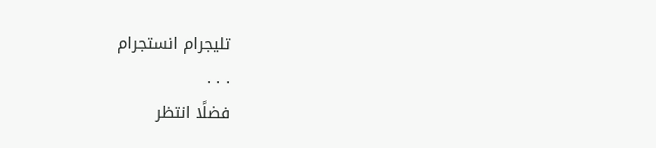تليجرام انستجرام
. . .
فضلًا انتظر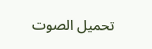تحميل الصوت